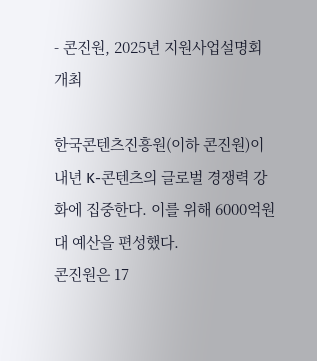- 콘진원, 2025년 지원사업설명회 개최

한국콘텐츠진흥원(이하 콘진원)이 내년 K-콘텐츠의 글로벌 경쟁력 강화에 집중한다. 이를 위해 6000억원대 예산을 편성했다.
콘진원은 17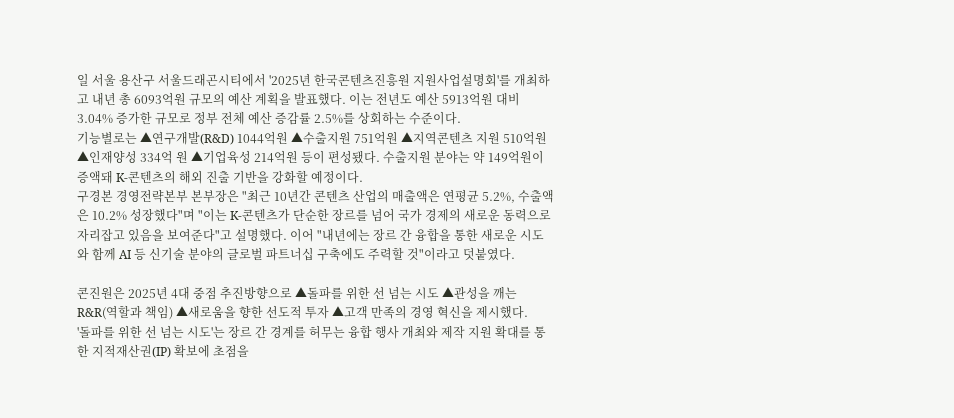일 서울 용산구 서울드래곤시티에서 '2025년 한국콘텐츠진흥원 지원사업설명회'를 개최하고 내년 총 6093억원 규모의 예산 계획을 발표했다. 이는 전년도 예산 5913억원 대비 3.04% 증가한 규모로 정부 전체 예산 증감률 2.5%를 상회하는 수준이다.
기능별로는 ▲연구개발(R&D) 1044억원 ▲수출지원 751억원 ▲지역콘텐츠 지원 510억원 ▲인재양성 334억 원 ▲기업육성 214억원 등이 편성됐다. 수출지원 분야는 약 149억원이 증액돼 K-콘텐츠의 해외 진출 기반을 강화할 예정이다.
구경본 경영전략본부 본부장은 "최근 10년간 콘텐츠 산업의 매출액은 연평균 5.2%, 수출액은 10.2% 성장했다"며 "이는 K-콘텐츠가 단순한 장르를 넘어 국가 경제의 새로운 동력으로 자리잡고 있음을 보여준다"고 설명했다. 이어 "내년에는 장르 간 융합을 통한 새로운 시도와 함께 AI 등 신기술 분야의 글로벌 파트너십 구축에도 주력할 것"이라고 덧붙였다.

콘진원은 2025년 4대 중점 추진방향으로 ▲돌파를 위한 선 넘는 시도 ▲관성을 깨는 R&R(역할과 책임) ▲새로움을 향한 선도적 투자 ▲고객 만족의 경영 혁신을 제시했다.
'돌파를 위한 선 넘는 시도'는 장르 간 경계를 허무는 융합 행사 개최와 제작 지원 확대를 통한 지적재산권(IP) 확보에 초점을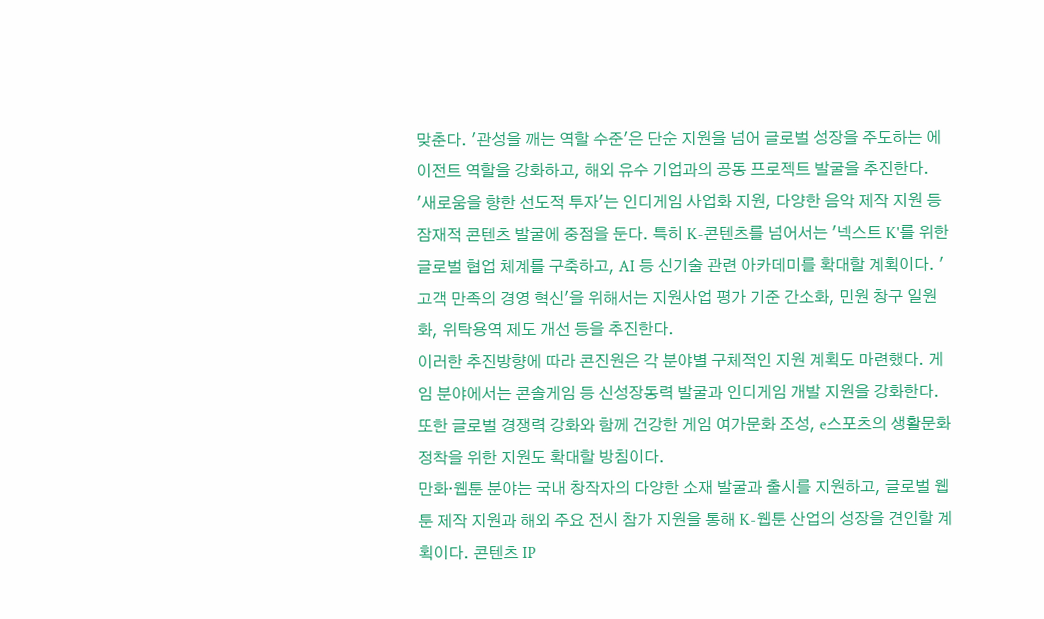맞춘다. '관성을 깨는 역할 수준'은 단순 지원을 넘어 글로벌 성장을 주도하는 에이전트 역할을 강화하고, 해외 유수 기업과의 공동 프로젝트 발굴을 추진한다.
'새로움을 향한 선도적 투자'는 인디게임 사업화 지원, 다양한 음악 제작 지원 등 잠재적 콘텐츠 발굴에 중점을 둔다. 특히 K-콘텐츠를 넘어서는 '넥스트 K'를 위한 글로벌 협업 체계를 구축하고, AI 등 신기술 관련 아카데미를 확대할 계획이다. '고객 만족의 경영 혁신'을 위해서는 지원사업 평가 기준 간소화, 민원 창구 일원화, 위탁용역 제도 개선 등을 추진한다.
이러한 추진방향에 따라 콘진원은 각 분야별 구체적인 지원 계획도 마련했다. 게임 분야에서는 콘솔게임 등 신성장동력 발굴과 인디게임 개발 지원을 강화한다. 또한 글로벌 경쟁력 강화와 함께 건강한 게임 여가문화 조성, e스포츠의 생활문화 정착을 위한 지원도 확대할 방침이다.
만화·웹툰 분야는 국내 창작자의 다양한 소재 발굴과 출시를 지원하고, 글로벌 웹툰 제작 지원과 해외 주요 전시 참가 지원을 통해 K-웹툰 산업의 성장을 견인할 계획이다. 콘텐츠 IP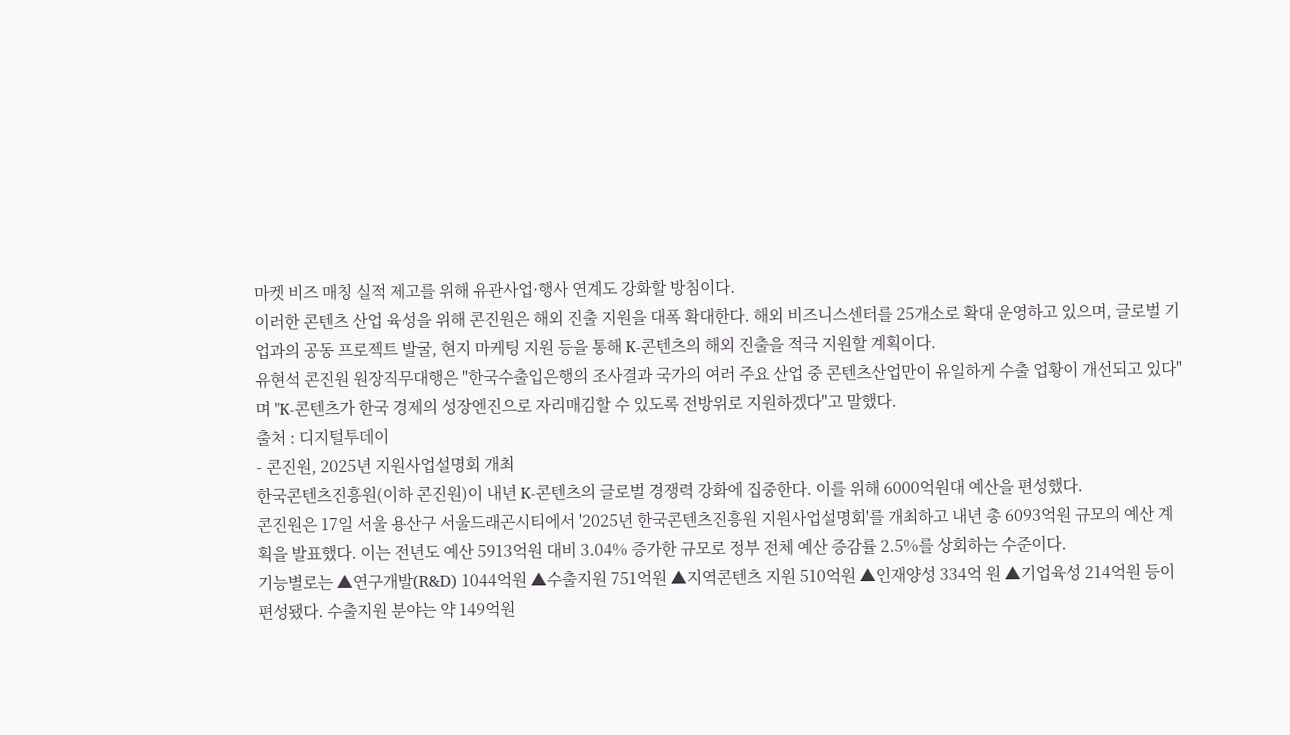마켓 비즈 매칭 실적 제고를 위해 유관사업·행사 연계도 강화할 방침이다.
이러한 콘텐츠 산업 육성을 위해 콘진원은 해외 진출 지원을 대폭 확대한다. 해외 비즈니스센터를 25개소로 확대 운영하고 있으며, 글로벌 기업과의 공동 프로젝트 발굴, 현지 마케팅 지원 등을 통해 K-콘텐츠의 해외 진출을 적극 지원할 계획이다.
유현석 콘진원 원장직무대행은 "한국수출입은행의 조사결과 국가의 여러 주요 산업 중 콘텐츠산업만이 유일하게 수출 업황이 개선되고 있다"며 "K-콘텐츠가 한국 경제의 성장엔진으로 자리매김할 수 있도록 전방위로 지원하겠다"고 말했다.
출처 : 디지털투데이
- 콘진원, 2025년 지원사업설명회 개최
한국콘텐츠진흥원(이하 콘진원)이 내년 K-콘텐츠의 글로벌 경쟁력 강화에 집중한다. 이를 위해 6000억원대 예산을 편성했다.
콘진원은 17일 서울 용산구 서울드래곤시티에서 '2025년 한국콘텐츠진흥원 지원사업설명회'를 개최하고 내년 총 6093억원 규모의 예산 계획을 발표했다. 이는 전년도 예산 5913억원 대비 3.04% 증가한 규모로 정부 전체 예산 증감률 2.5%를 상회하는 수준이다.
기능별로는 ▲연구개발(R&D) 1044억원 ▲수출지원 751억원 ▲지역콘텐츠 지원 510억원 ▲인재양성 334억 원 ▲기업육성 214억원 등이 편성됐다. 수출지원 분야는 약 149억원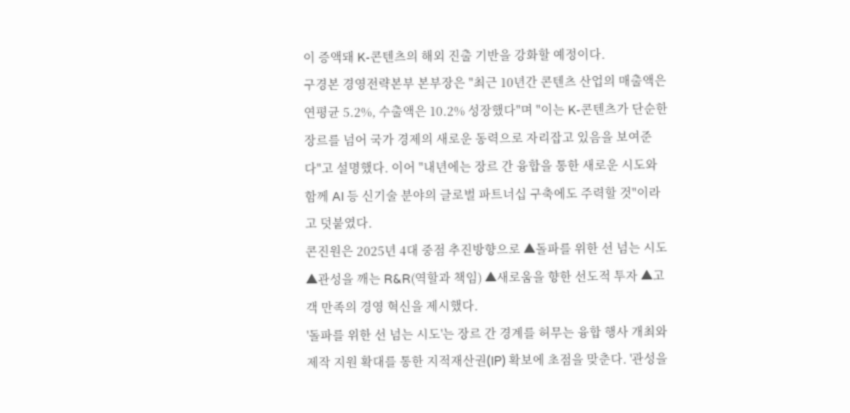이 증액돼 K-콘텐츠의 해외 진출 기반을 강화할 예정이다.
구경본 경영전략본부 본부장은 "최근 10년간 콘텐츠 산업의 매출액은 연평균 5.2%, 수출액은 10.2% 성장했다"며 "이는 K-콘텐츠가 단순한 장르를 넘어 국가 경제의 새로운 동력으로 자리잡고 있음을 보여준다"고 설명했다. 이어 "내년에는 장르 간 융합을 통한 새로운 시도와 함께 AI 등 신기술 분야의 글로벌 파트너십 구축에도 주력할 것"이라고 덧붙였다.
콘진원은 2025년 4대 중점 추진방향으로 ▲돌파를 위한 선 넘는 시도 ▲관성을 깨는 R&R(역할과 책임) ▲새로움을 향한 선도적 투자 ▲고객 만족의 경영 혁신을 제시했다.
'돌파를 위한 선 넘는 시도'는 장르 간 경계를 허무는 융합 행사 개최와 제작 지원 확대를 통한 지적재산권(IP) 확보에 초점을 맞춘다. '관성을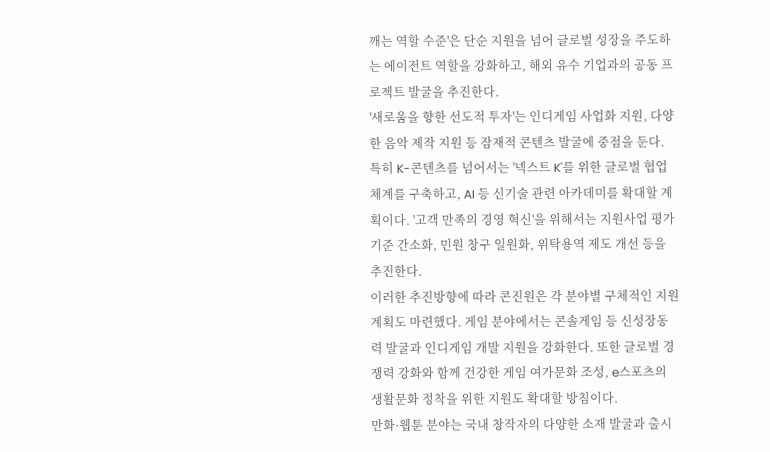깨는 역할 수준'은 단순 지원을 넘어 글로벌 성장을 주도하는 에이전트 역할을 강화하고, 해외 유수 기업과의 공동 프로젝트 발굴을 추진한다.
'새로움을 향한 선도적 투자'는 인디게임 사업화 지원, 다양한 음악 제작 지원 등 잠재적 콘텐츠 발굴에 중점을 둔다. 특히 K-콘텐츠를 넘어서는 '넥스트 K'를 위한 글로벌 협업 체계를 구축하고, AI 등 신기술 관련 아카데미를 확대할 계획이다. '고객 만족의 경영 혁신'을 위해서는 지원사업 평가 기준 간소화, 민원 창구 일원화, 위탁용역 제도 개선 등을 추진한다.
이러한 추진방향에 따라 콘진원은 각 분야별 구체적인 지원 계획도 마련했다. 게임 분야에서는 콘솔게임 등 신성장동력 발굴과 인디게임 개발 지원을 강화한다. 또한 글로벌 경쟁력 강화와 함께 건강한 게임 여가문화 조성, e스포츠의 생활문화 정착을 위한 지원도 확대할 방침이다.
만화·웹툰 분야는 국내 창작자의 다양한 소재 발굴과 출시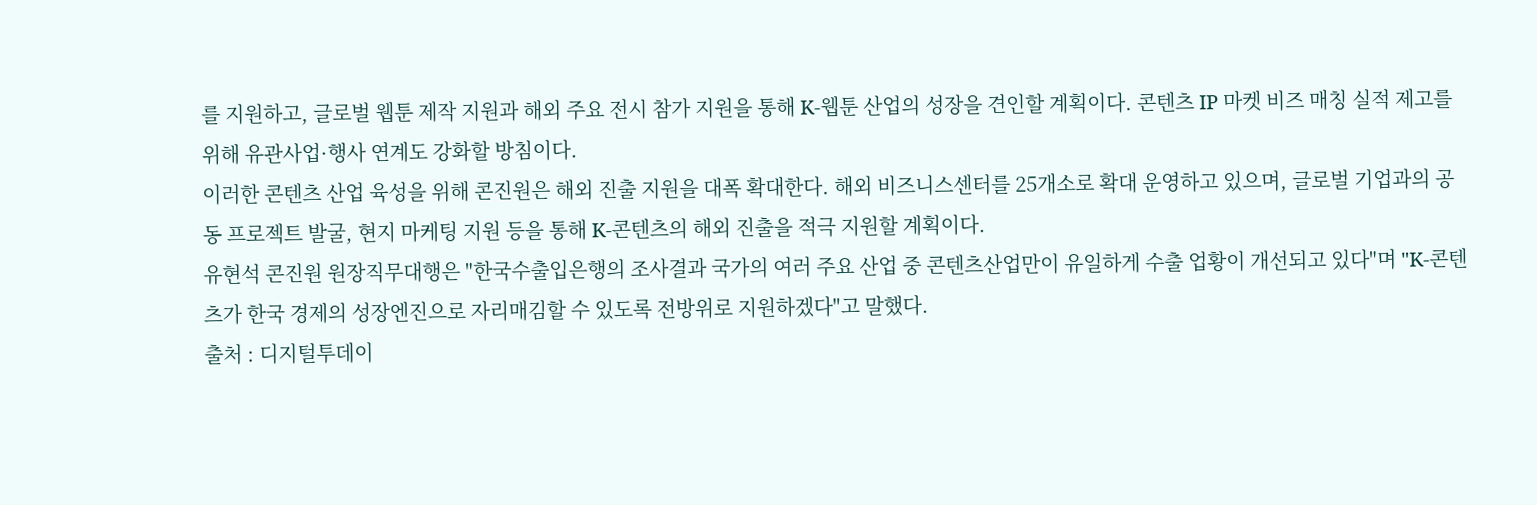를 지원하고, 글로벌 웹툰 제작 지원과 해외 주요 전시 참가 지원을 통해 K-웹툰 산업의 성장을 견인할 계획이다. 콘텐츠 IP 마켓 비즈 매칭 실적 제고를 위해 유관사업·행사 연계도 강화할 방침이다.
이러한 콘텐츠 산업 육성을 위해 콘진원은 해외 진출 지원을 대폭 확대한다. 해외 비즈니스센터를 25개소로 확대 운영하고 있으며, 글로벌 기업과의 공동 프로젝트 발굴, 현지 마케팅 지원 등을 통해 K-콘텐츠의 해외 진출을 적극 지원할 계획이다.
유현석 콘진원 원장직무대행은 "한국수출입은행의 조사결과 국가의 여러 주요 산업 중 콘텐츠산업만이 유일하게 수출 업황이 개선되고 있다"며 "K-콘텐츠가 한국 경제의 성장엔진으로 자리매김할 수 있도록 전방위로 지원하겠다"고 말했다.
출처 : 디지털투데이